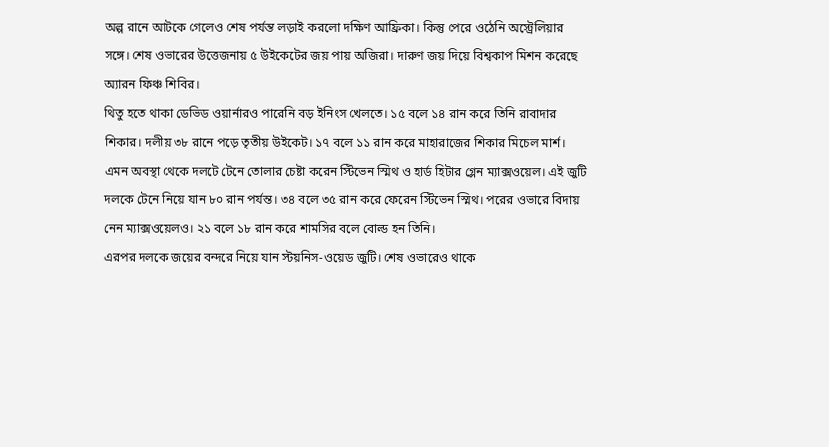অল্প রানে আটকে গেলেও শেষ পর্যন্ত লড়াই করলো দক্ষিণ আফ্রিকা। কিন্তু পেরে ওঠেনি অস্ট্রেলিয়ার সঙ্গে। শেষ ওভারের উত্তেজনায় ৫ উইকেটের জয় পায় অজিরা। দারুণ জয় দিয়ে বিশ্বকাপ মিশন করেছে অ্যারন ফিঞ্চ শিবির।
থিতু হতে থাকা ডেভিড ওয়ার্নারও পারেনি বড় ইনিংস খেলতে। ১৫ বলে ১৪ রান করে তিনি রাবাদার শিকার। দলীয় ৩৮ রানে পড়ে তৃতীয় উইকেট। ১৭ বলে ১১ রান করে মাহারাজের শিকার মিচেল মার্শ।
এমন অবস্থা থেকে দলটে টেনে তোলার চেষ্টা করেন স্টিভেন স্মিথ ও হার্ড হিটার গ্লেন ম্যাক্সওয়েল। এই জুটি দলকে টেনে নিয়ে যান ৮০ রান পর্যন্ত। ৩৪ বলে ৩৫ রান করে ফেরেন স্টিভেন স্মিথ। পরের ওভারে বিদায় নেন ম্যাক্সওয়েলও। ২১ বলে ১৮ রান করে শামসির বলে বোল্ড হন তিনি।
এরপর দলকে জয়ের বন্দরে নিয়ে যান স্টয়নিস-ওয়েড জুটি। শেষ ওভারেও থাকে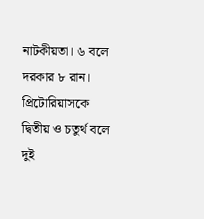নাটকীয়তা। ৬ বলে দরকার ৮ রান। প্রিটোরিয়াসকে দ্বিতীয় ও চতুর্থ বলে দুই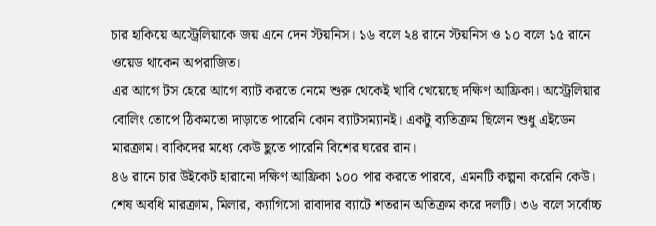চার হাকিয়ে অস্ট্রেলিয়াকে জয় এনে দেন স্টয়নিস। ১৬ বলে ২৪ রানে স্টয়নিস ও ১০ বলে ১৫ রানে ওয়েড থাকেন অপরাজিত।
এর আগে টস হেরে আগে ব্যাট করতে নেমে শুরু থেকেই খাবি খেয়েছে দক্ষিণ আফ্রিকা। অস্ট্রেলিয়ার বোলিং তোপে ঠিকমতো দাড়াতে পারেনি কোন ব্যাটসম্যানই। একটু ব্যতিক্রম ছিলেন শুধু এইডেন মারক্রাম। বাকিদের মধ্যে কেউ ছুতে পারেনি বিশের ঘরের রান।
৪৬ রানে চার উইকেট হারানো দক্ষিণ আফ্রিকা ১০০ পার করতে পারবে, এমনটি কল্পনা করেনি কেউ। শেষ অবধি মারক্রাম, মিলার, ক্যাগিসো রাবাদার ব্যাটে শতরান অতিক্রম করে দলটি। ৩৬ বলে সর্বোচ্চ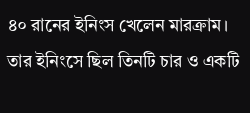৪০ রানের ইনিংস খেলেন মারক্রাম। তার ইনিংসে ছিল তিনটি চার ও একটি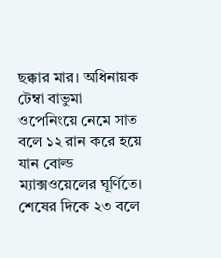ছক্কার মার। অধিনায়ক টেম্বা বাভুমা ওপেনিংয়ে নেমে সাত বলে ১২ রান করে হয়ে যান বোল্ড ম্যাক্সওয়েলের ঘূর্ণিতে।
শেষের দিকে ২৩ বলে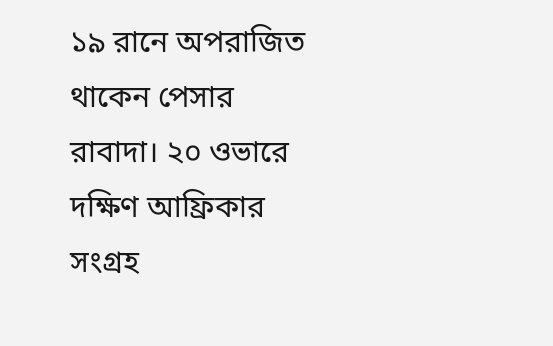১৯ রানে অপরাজিত থাকেন পেসার রাবাদা। ২০ ওভারে দক্ষিণ আফ্রিকার সংগ্রহ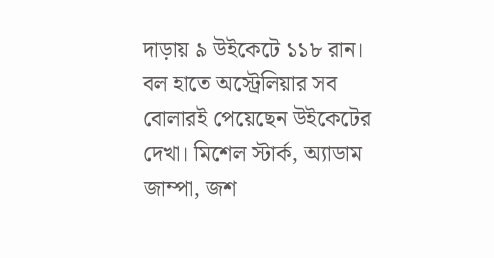দাড়ায় ৯ উইকেটে ১১৮ রান। বল হাতে অস্ট্রেলিয়ার সব বোলারই পেয়েছেন উইকেটের দেখা। মিশেল স্টার্ক, অ্যাডাম জাম্পা, জশ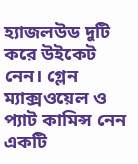হ্যাজলউড দুটি করে উইকেট নেন। গ্লেন ম্যাক্সওয়েল ও প্যাট কামিন্স নেন একটি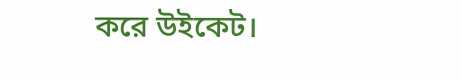করে উইকেট।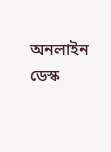অনলাইন ডেস্ক